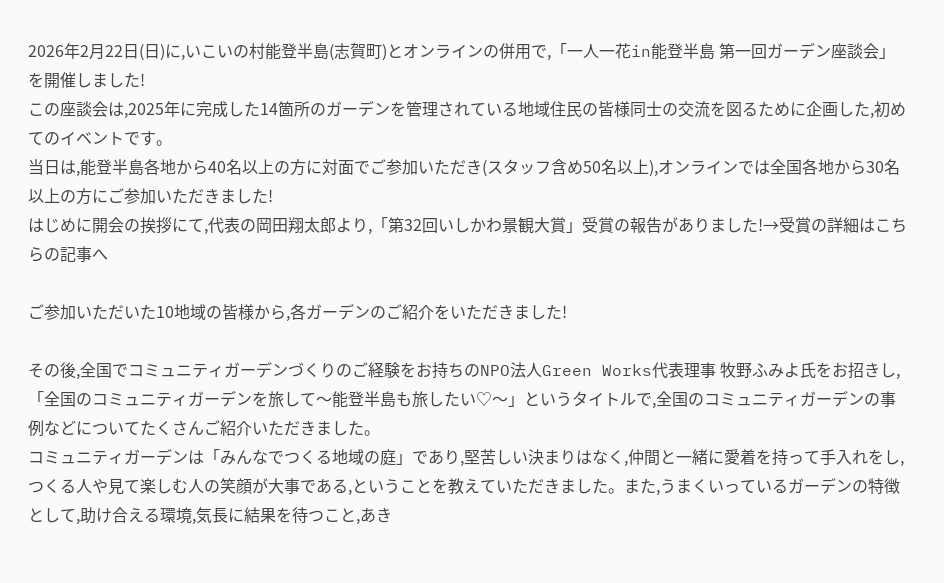2026年2月22日(日)に,いこいの村能登半島(志賀町)とオンラインの併用で,「一人一花in能登半島 第一回ガーデン座談会」を開催しました!
この座談会は,2025年に完成した14箇所のガーデンを管理されている地域住民の皆様同士の交流を図るために企画した,初めてのイベントです。
当日は,能登半島各地から40名以上の方に対面でご参加いただき(スタッフ含め50名以上),オンラインでは全国各地から30名以上の方にご参加いただきました!
はじめに開会の挨拶にて,代表の岡田翔太郎より,「第32回いしかわ景観大賞」受賞の報告がありました!→受賞の詳細はこちらの記事へ

ご参加いただいた10地域の皆様から,各ガーデンのご紹介をいただきました!

その後,全国でコミュニティガーデンづくりのご経験をお持ちのNPO法人Green Works代表理事 牧野ふみよ氏をお招きし,「全国のコミュニティガーデンを旅して〜能登半島も旅したい♡〜」というタイトルで,全国のコミュニティガーデンの事例などについてたくさんご紹介いただきました。
コミュニティガーデンは「みんなでつくる地域の庭」であり,堅苦しい決まりはなく,仲間と一緒に愛着を持って手入れをし,つくる人や見て楽しむ人の笑顔が大事である,ということを教えていただきました。また,うまくいっているガーデンの特徴として,助け合える環境,気長に結果を待つこと,あき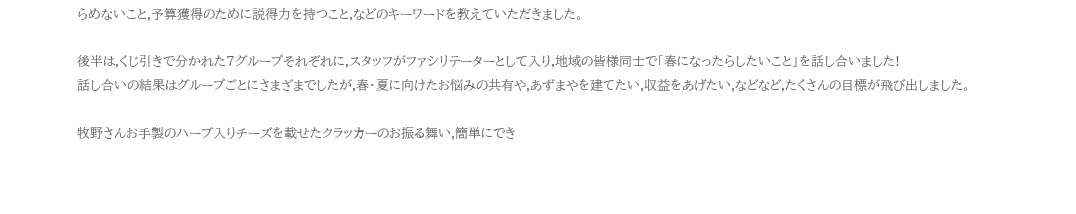らめないこと,予算獲得のために説得力を持つこと,などのキーワードを教えていただきました。

後半は,くじ引きで分かれた7グループそれぞれに,スタッフがファシリテーターとして入り,地域の皆様同士で「春になったらしたいこと」を話し合いました!
話し合いの結果はグループごとにさまざまでしたが,春・夏に向けたお悩みの共有や,あずまやを建てたい,収益をあげたい,などなど,たくさんの目標が飛び出しました。

牧野さんお手製のハーブ入りチーズを載せたクラッカーのお振る舞い,簡単にでき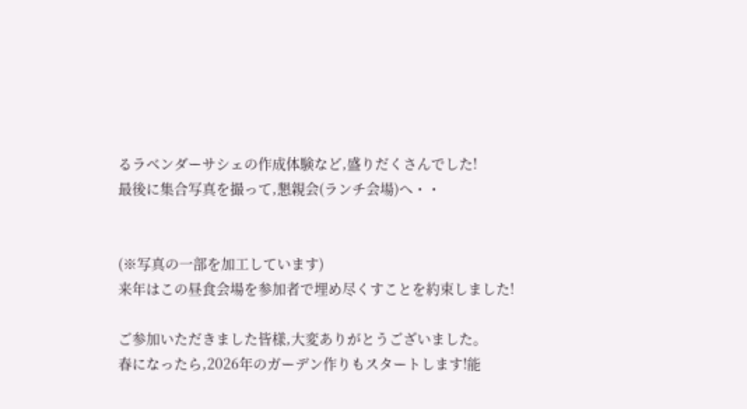るラベンダーサシェの作成体験など,盛りだくさんでした!
最後に集合写真を撮って,懇親会(ランチ会場)へ・・


(※写真の一部を加工しています)
来年はこの昼食会場を参加者で埋め尽くすことを約束しました!

ご参加いただきました皆様,大変ありがとうございました。
春になったら,2026年のガーデン作りもスタートします!能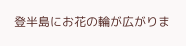登半島にお花の輪が広がりま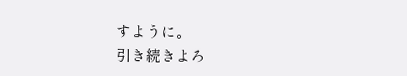すように。
引き続きよろ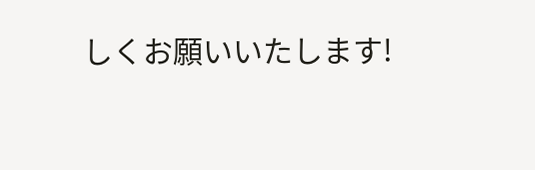しくお願いいたします!